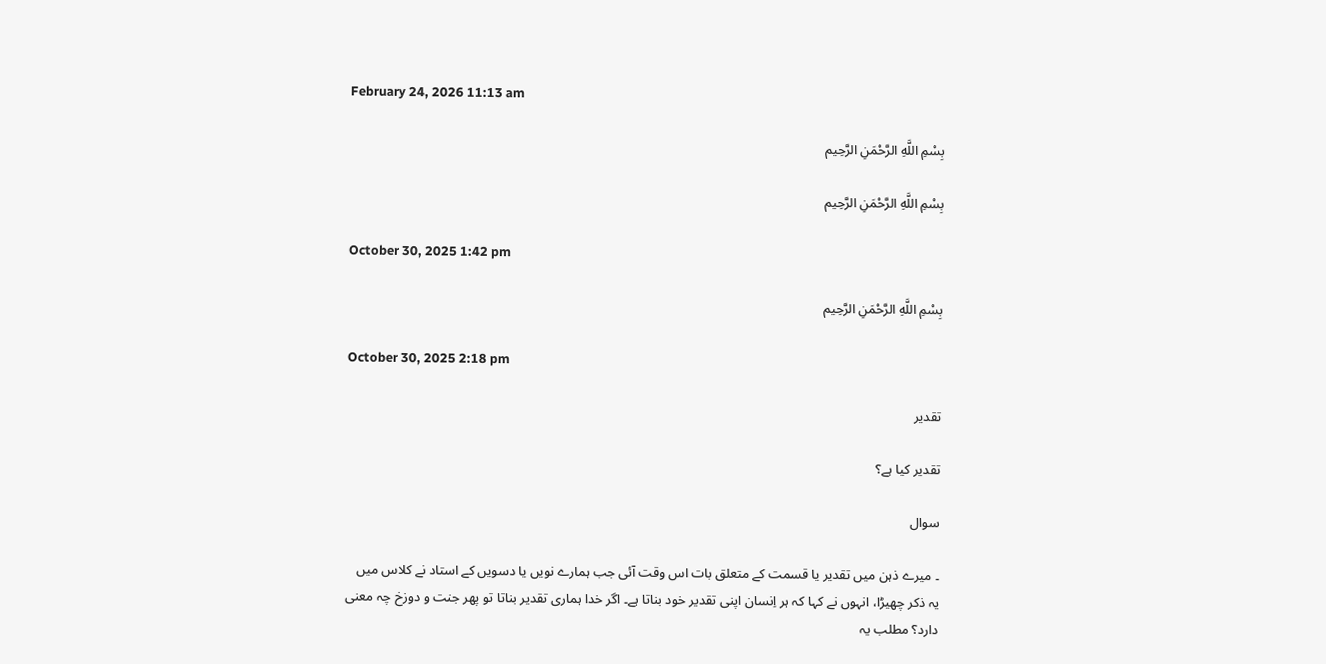February 24, 2026 11:13 am

بِسْمِ اللَّهِ الرَّحْمَنِ الرَّحِيم

بِسْمِ اللَّهِ الرَّحْمَنِ الرَّحِيم

October 30, 2025 1:42 pm

بِسْمِ اللَّهِ الرَّحْمَنِ الرَّحِيم

October 30, 2025 2:18 pm

تقدیر

تقدیر کیا ہے؟

سوال

۔ میرے ذہن میں تقدیر یا قسمت کے متعلق بات اس وقت آئی جب ہمارے نویں یا دسویں کے استاد نے کلاس میں یہ ذکر چھیڑا، انہوں نے کہا کہ ہر اِنسان اپنی تقدیر خود بناتا ہے۔ اگر خدا ہماری تقدیر بناتا تو پھر جنت و دوزخ چہ معنی دارد؟ مطلب یہ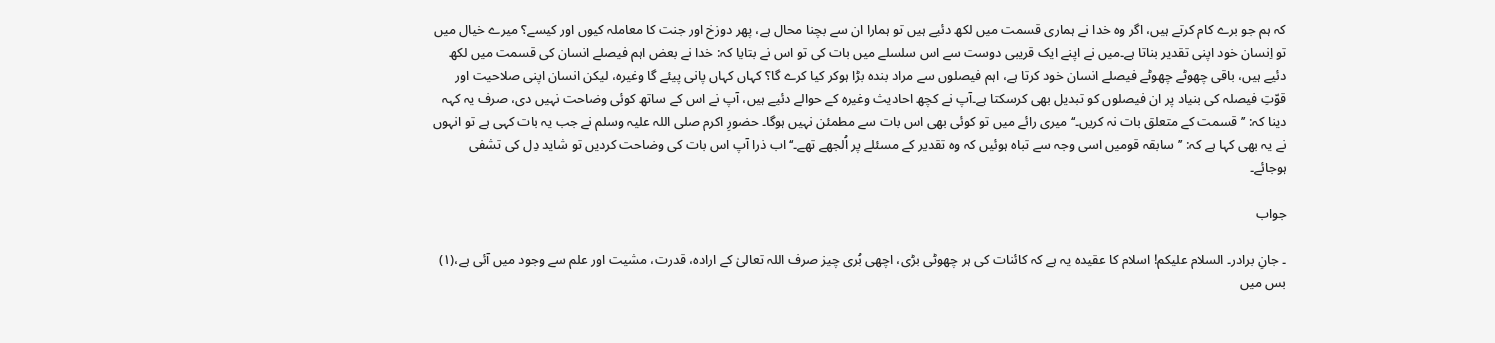کہ ہم جو برے کام کرتے ہیں، اگر وہ خدا نے ہماری قسمت میں لکھ دئیے ہیں تو ہمارا ان سے بچنا محال ہے، پھر دوزخ اور جنت کا معاملہ کیوں اور کیسے؟ میرے خیال میں تو اِنسان خود اپنی تقدیر بناتا ہے۔میں نے اپنے ایک قریبی دوست سے اس سلسلے میں بات کی تو اس نے بتایا کہ: خدا نے بعض اہم فیصلے انسان کی قسمت میں لکھ دئیے ہیں، باقی چھوٹے چھوٹے فیصلے انسان خود کرتا ہے، اہم فیصلوں سے مراد بندہ بڑا ہوکر کیا کرے گا؟ کہاں کہاں پانی پیئے گا وغیرہ، لیکن انسان اپنی صلاحیت اور قوّتِ فیصلہ کی بنیاد پر ان فیصلوں کو تبدیل بھی کرسکتا ہے۔آپ نے کچھ احادیث وغیرہ کے حوالے دئیے ہیں، آپ نے اس کے ساتھ کوئی وضاحت نہیں دی، صرف یہ کہہ دینا کہ: ’’قسمت کے متعلق بات نہ کریں۔‘‘ میری رائے میں تو کوئی بھی اس بات سے مطمئن نہیں ہوگا۔ حضورِ اکرم صلی اللہ علیہ وسلم نے جب یہ بات کہی ہے تو انہوں نے یہ بھی کہا ہے کہ: ’’سابقہ قومیں اسی وجہ سے تباہ ہوئیں کہ وہ تقدیر کے مسئلے پر اُلجھے تھے۔‘‘ اب ذرا آپ اس بات کی وضاحت کردیں تو شاید دِل کی تشفی ہوجائے۔

جواب

۔ جانِ برادر۔ السلام علیکم! اسلام کا عقیدہ یہ ہے کہ کائنات کی ہر چھوٹی بڑی، اچھی بُری چیز صرف اللہ تعالیٰ کے ارادہ، قدرت، مشیت اور علم سے وجود میں آئی ہے،(۱) بس میں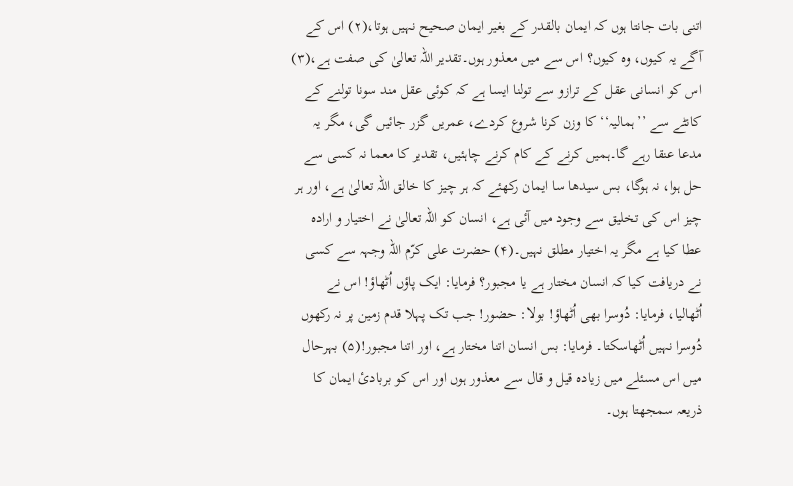اتنی بات جانتا ہوں کہ ایمان بالقدر کے بغیر ایمان صحیح نہیں ہوتا،(۲) اس کے آگے یہ کیوں، وہ کیوں؟ اس سے میں معذور ہوں۔تقدیر اللہ تعالیٰ کی صفت ہے،(۳) اس کو انسانی عقل کے ترازو سے تولنا ایسا ہے کہ کوئی عقل مند سونا تولنے کے کانٹے سے ’’ہمالیہ‘‘ کا وزن کرنا شروع کردے، عمریں گزر جائیں گی، مگر یہ مدعا عنقا رہے گا۔ہمیں کرنے کے کام کرنے چاہئیں، تقدیر کا معما نہ کسی سے حل ہوا، نہ ہوگا، بس سیدھا سا ایمان رکھئے کہ ہر چیز کا خالق اللہ تعالیٰ ہے، اور ہر چیز اس کی تخلیق سے وجود میں آئی ہے، انسان کو اللہ تعالیٰ نے اختیار و ارادہ عطا کیا ہے مگر یہ اختیار مطلق نہیں۔(۴) حضرت علی کرّم اللہ وجہہ سے کسی نے دریافت کیا کہ انسان مختار ہے یا مجبور؟ فرمایا: ایک پاؤں اُٹھاؤ! اس نے اُٹھالیا، فرمایا: دُوسرا بھی اُٹھاؤ! بولا: حضور! جب تک پہلا قدم زمین پر نہ رکھوں دُوسرا نہیں اُٹھاسکتا۔ فرمایا: بس انسان اتنا مختار ہے، اور اتنا مجبور!(۵) بہرحال میں اس مسئلے میں زیادہ قیل و قال سے معذور ہوں اور اس کو بربادیٔ ایمان کا ذریعہ سمجھتا ہوں۔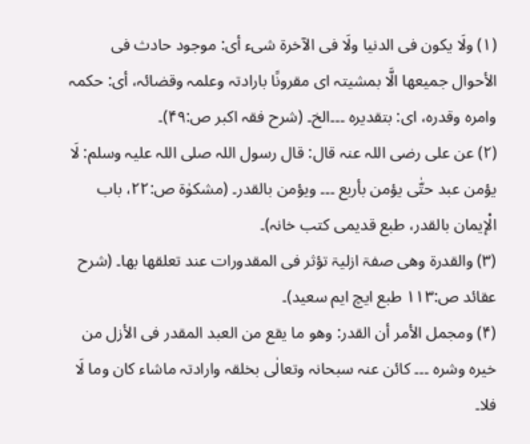(۱) ولَا یکون فی الدنیا ولَا فی الآخرۃ شیء أی: موجود حادث فی الأحوال جمیعھا الَّا بمشیتہ ای مقرونًا بارادتہ وعلمہ وقضائہ، أی: حکمہ وامرہ وقدرہ، ای: بتقدیرہ ۔۔۔الخ۔ (شرح فقہ اکبر ص:۴۹)۔
(۲) عن علی رضی اللہ عنہ قال: قال رسول اللہ صلی اللہ علیہ وسلم: لَا یؤمن عبد حتّٰی یؤمن بأربع ۔۔۔ ویؤمن بالقدر۔ (مشکوٰۃ ص:۲۲، باب الْإیمان بالقدر، طبع قدیمی کتب خانہ)۔
(۳) والقدرۃ وھی صفۃ ازلیۃ تؤثر فی المقدورات عند تعلقھا بھا۔ (شرح عقائد ص:۱۱۳ طبع ایچ ایم سعید)۔
(۴) ومجمل الأمر أن القدر: وھو ما یقع من العبد المقدر فی الأزل من خیرہ وشرہ ۔۔۔ کائن عنہ سبحانہ وتعالٰی بخلقہ وارادتہ ماشاء کان وما لَا فلا۔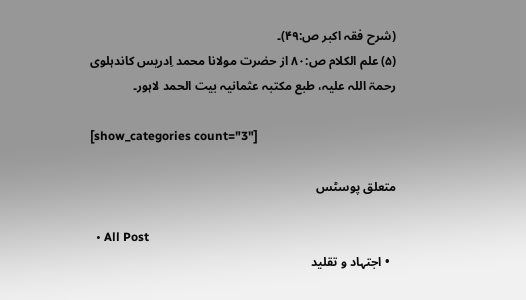(شرح فقہ اکبر ص:۴۹)۔
(۵) علم الکلام ص:۸۰ از حضرت مولانا محمد اِدریس کاندہلوی رحمۃ اللہ علیہ، طبع مکتبہ عثمانیہ بیت الحمد لاہور۔

[show_categories count="3"]

متعلق پوسٹس

  • All Post
  • اجتہاد و تقلید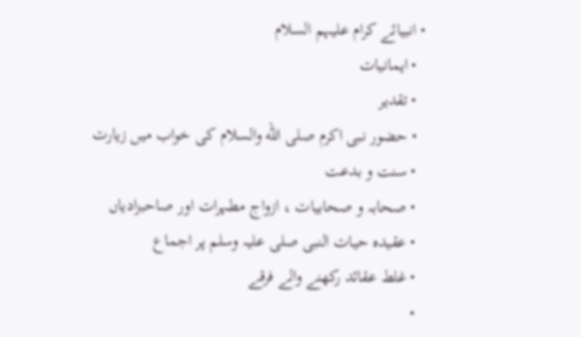• انبیائے کرام علیہم السلام
  • ایمانیات
  • تقدیر
  • حضور نبی اکرم صلی الله والسلام کی خواب میں زیارت
  • سنت و بدعت
  • صحابہ و صحابیات ، ازواج مطہرات اور صاحبزادیاں
  • عقیدہ حیات النبی صلی علیہ وسلم پر اجماع
  • غلط عقائد رکھنے والے فرقے
  •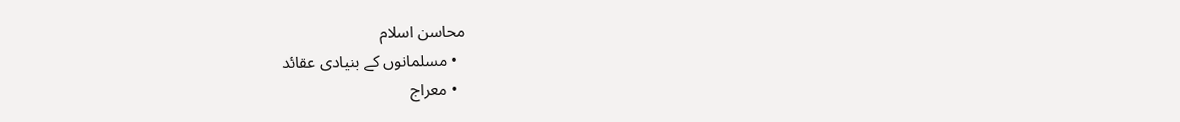محاسن اسلام
  • مسلمانوں کے بنیادی عقائد
  • معراج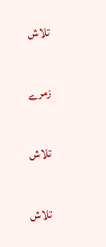تلاش

زمرے

تلاش

تلاش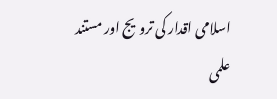اسلامی اقدار کی ترویج اور مستند علمی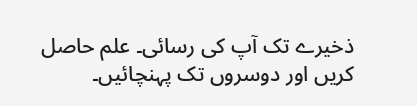ذخیرے تک آپ کی رسائی۔ علم حاصل کریں اور دوسروں تک پہنچائیں۔